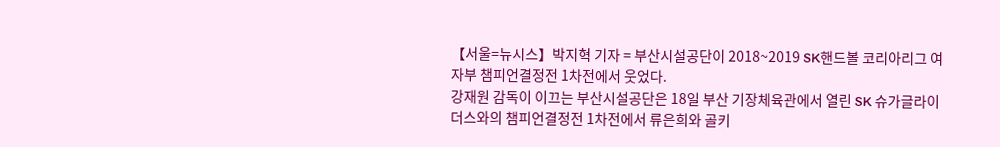【서울=뉴시스】박지혁 기자 = 부산시설공단이 2018~2019 SK핸드볼 코리아리그 여자부 챔피언결정전 1차전에서 웃었다.
강재원 감독이 이끄는 부산시설공단은 18일 부산 기장체육관에서 열린 SK 슈가글라이더스와의 챔피언결정전 1차전에서 류은희와 골키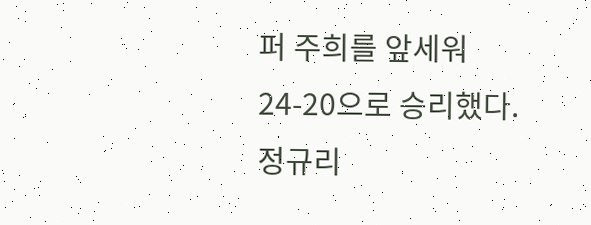퍼 주희를 앞세워 24-20으로 승리했다.
정규리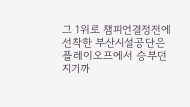그 1위로 챔피언결정전에 선착한 부산시설공단은 플레이오프에서 승부던지기까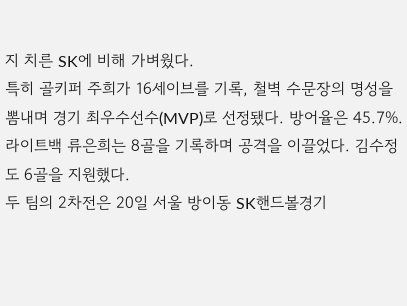지 치른 SK에 비해 가벼웠다.
특히 골키퍼 주희가 16세이브를 기록, 철벽 수문장의 명성을 뽐내며 경기 최우수선수(MVP)로 선정됐다. 방어율은 45.7%. 라이트백 류은희는 8골을 기록하며 공격을 이끌었다. 김수정도 6골을 지원했다.
두 팀의 2차전은 20일 서울 방이동 SK핸드볼경기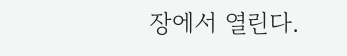장에서 열린다.